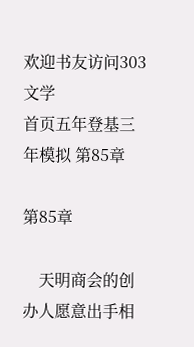欢迎书友访问303文学
首页五年登基三年模拟 第85章

第85章

    天明商会的创办人愿意出手相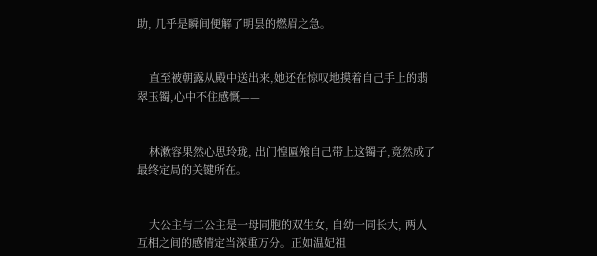助, 几乎是瞬间便解了明昙的燃眉之急。


    直至被朝露从殿中送出来,她还在惊叹地摸着自己手上的翡翠玉镯,心中不住感慨——


    林漱容果然心思玲珑, 出门惶匾飧自己带上这镯子,竟然成了最终定局的关键所在。


    大公主与二公主是一母同胞的双生女, 自幼一同长大, 两人互相之间的感情定当深重万分。正如温妃祖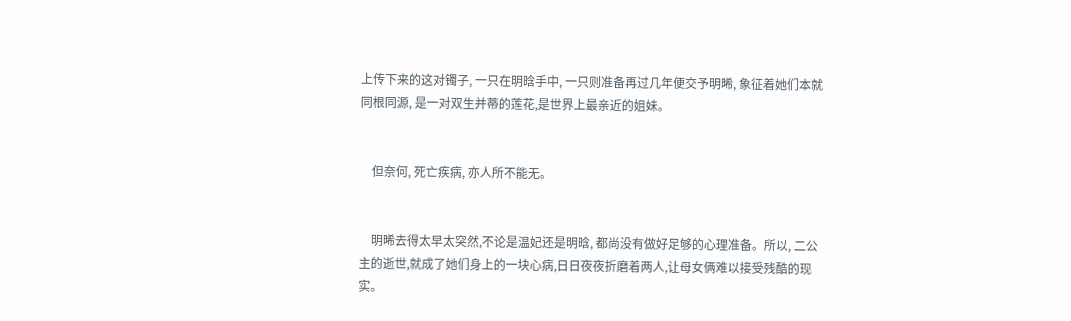上传下来的这对镯子, 一只在明晗手中, 一只则准备再过几年便交予明晞, 象征着她们本就同根同源, 是一对双生并蒂的莲花,是世界上最亲近的姐妹。


    但奈何, 死亡疾病, 亦人所不能无。


    明晞去得太早太突然,不论是温妃还是明晗, 都尚没有做好足够的心理准备。所以, 二公主的逝世,就成了她们身上的一块心病,日日夜夜折磨着两人,让母女俩难以接受残酷的现实。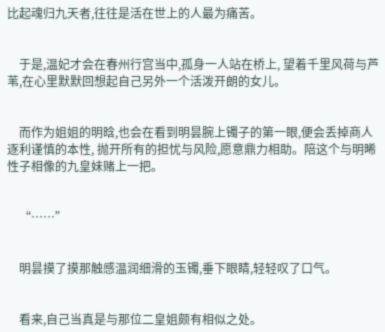比起魂归九天者,往往是活在世上的人最为痛苦。


    于是,温妃才会在春州行宫当中,孤身一人站在桥上, 望着千里风荷与芦苇,在心里默默回想起自己另外一个活泼开朗的女儿。


    而作为姐姐的明晗,也会在看到明昙腕上镯子的第一眼,便会丢掉商人逐利谨慎的本性, 抛开所有的担忧与风险,愿意鼎力相助。陪这个与明晞性子相像的九皇妹赌上一把。


    “……”


    明昙摸了摸那触感温润细滑的玉镯,垂下眼睛,轻轻叹了口气。


    看来,自己当真是与那位二皇姐颇有相似之处。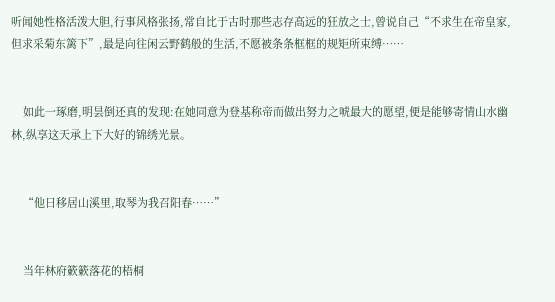听闻她性格活泼大胆,行事风格张扬,常自比于古时那些志存高远的狂放之士,曾说自己“不求生在帝皇家,但求采菊东篱下”,最是向往闲云野鹤般的生活,不愿被条条框框的规矩所束缚……


    如此一琢磨,明昙倒还真的发现:在她同意为登基称帝而做出努力之唬最大的愿望,便是能够寄情山水幽林,纵享这天承上下大好的锦绣光景。


    “他日移居山溪里,取琴为我召阳春……”


    当年林府簌簌落花的梧桐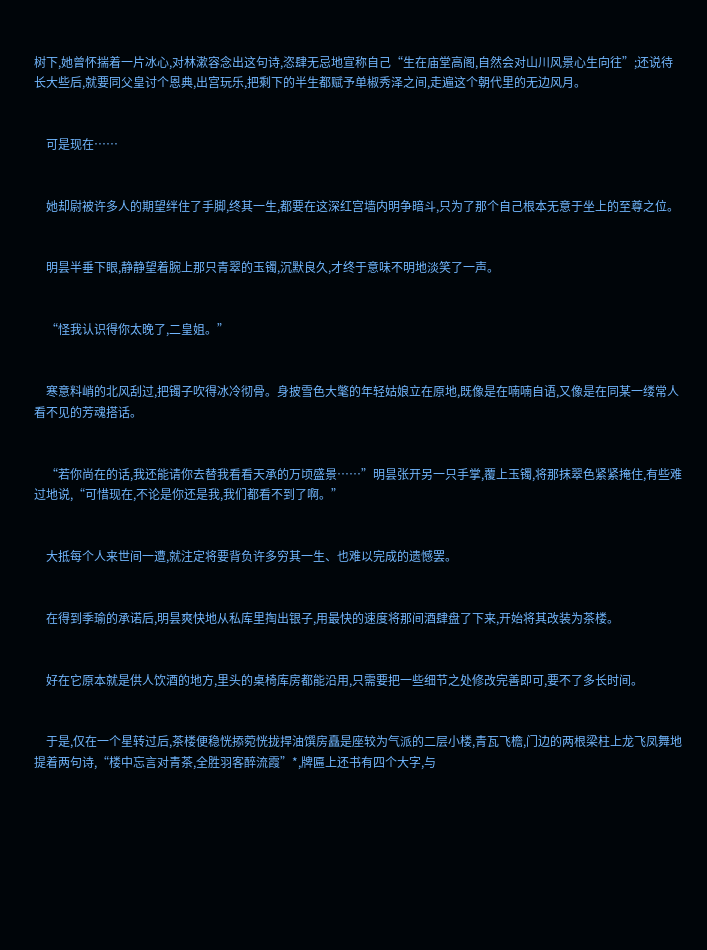树下,她曾怀揣着一片冰心,对林漱容念出这句诗,恣肆无忌地宣称自己“生在庙堂高阁,自然会对山川风景心生向往”;还说待长大些后,就要同父皇讨个恩典,出宫玩乐,把剩下的半生都赋予单椒秀泽之间,走遍这个朝代里的无边风月。


    可是现在……


    她却尉被许多人的期望绊住了手脚,终其一生,都要在这深红宫墙内明争暗斗,只为了那个自己根本无意于坐上的至尊之位。


    明昙半垂下眼,静静望着腕上那只青翠的玉镯,沉默良久,才终于意味不明地淡笑了一声。


    “怪我认识得你太晚了,二皇姐。”


    寒意料峭的北风刮过,把镯子吹得冰冷彻骨。身披雪色大氅的年轻姑娘立在原地,既像是在喃喃自语,又像是在同某一缕常人看不见的芳魂搭话。


    “若你尚在的话,我还能请你去替我看看天承的万顷盛景……”明昙张开另一只手掌,覆上玉镯,将那抹翠色紧紧掩住,有些难过地说,“可惜现在,不论是你还是我,我们都看不到了啊。”


    大抵每个人来世间一遭,就注定将要背负许多穷其一生、也难以完成的遗憾罢。


    在得到季瑜的承诺后,明昙爽快地从私库里掏出银子,用最快的速度将那间酒肆盘了下来,开始将其改装为茶楼。


    好在它原本就是供人饮酒的地方,里头的桌椅库房都能沿用,只需要把一些细节之处修改完善即可,要不了多长时间。


    于是,仅在一个星转过后,茶楼便稳恍掭菀恍拢捍油馔房矗是座较为气派的二层小楼,青瓦飞檐,门边的两根梁柱上龙飞凤舞地提着两句诗,“楼中忘言对青茶,全胜羽客醉流霞”*,牌匾上还书有四个大字,与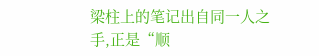梁柱上的笔记出自同一人之手,正是“顺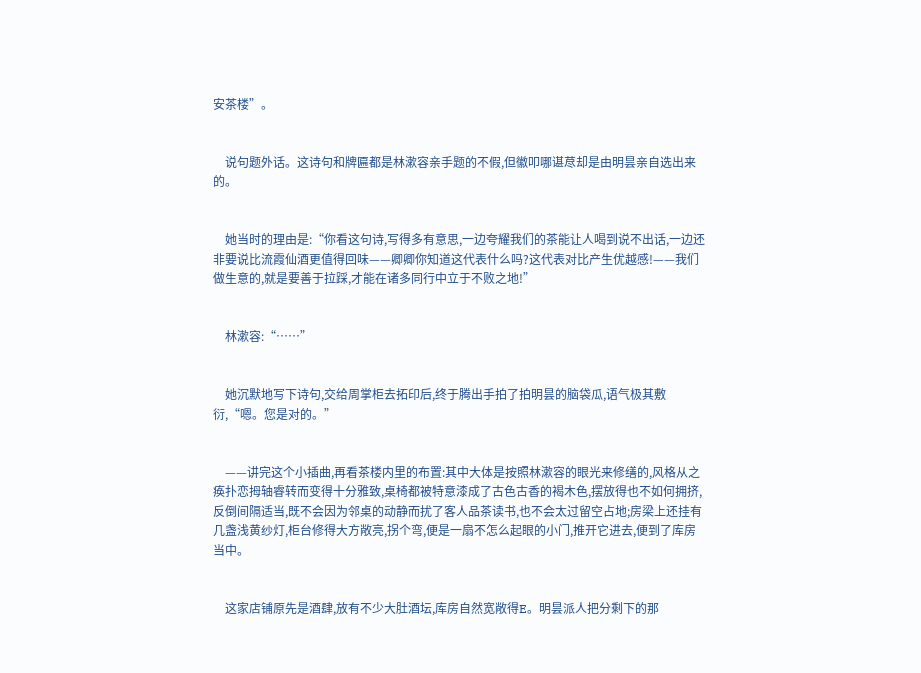安茶楼”。


    说句题外话。这诗句和牌匾都是林漱容亲手题的不假,但徽叩哪谌荩却是由明昙亲自选出来的。


    她当时的理由是:“你看这句诗,写得多有意思,一边夸耀我们的茶能让人喝到说不出话,一边还非要说比流霞仙酒更值得回味——卿卿你知道这代表什么吗?这代表对比产生优越感!——我们做生意的,就是要善于拉踩,才能在诸多同行中立于不败之地!”


    林漱容:“……”


    她沉默地写下诗句,交给周掌柜去拓印后,终于腾出手拍了拍明昙的脑袋瓜,语气极其敷衍,“嗯。您是对的。”


    ——讲完这个小插曲,再看茶楼内里的布置:其中大体是按照林漱容的眼光来修缮的,风格从之痪扑恋拇轴睿转而变得十分雅致,桌椅都被特意漆成了古色古香的褐木色,摆放得也不如何拥挤,反倒间隔适当,既不会因为邻桌的动静而扰了客人品茶读书,也不会太过留空占地;房梁上还挂有几盏浅黄纱灯,柜台修得大方敞亮,拐个弯,便是一扇不怎么起眼的小门,推开它进去,便到了库房当中。


    这家店铺原先是酒肆,放有不少大肚酒坛,库房自然宽敞得E。明昙派人把分剩下的那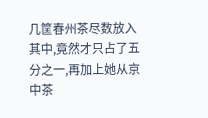几筐春州茶尽数放入其中,竟然才只占了五分之一,再加上她从京中茶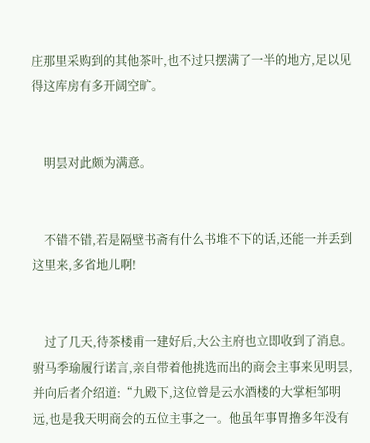庄那里采购到的其他茶叶,也不过只摆满了一半的地方,足以见得这库房有多开阔空旷。


    明昙对此颇为满意。


    不错不错,若是隔壁书斋有什么书堆不下的话,还能一并丢到这里来,多省地儿啊!


    过了几天,待茶楼甫一建好后,大公主府也立即收到了消息。驸马季瑜履行诺言,亲自带着他挑选而出的商会主事来见明昙,并向后者介绍道:“九殿下,这位曾是云水酒楼的大掌柜邹明远,也是我天明商会的五位主事之一。他虽年事胃撸多年没有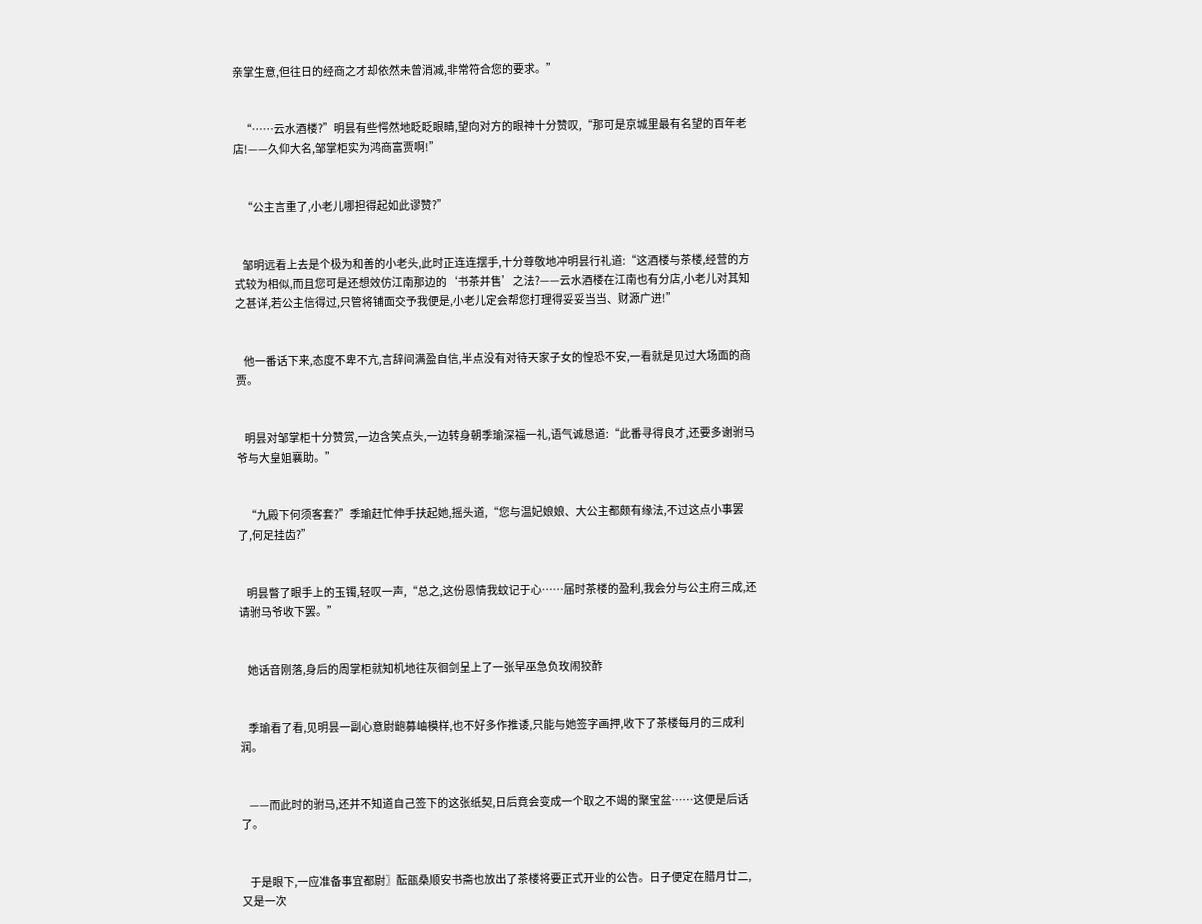亲掌生意,但往日的经商之才却依然未曾消减,非常符合您的要求。”


    “……云水酒楼?”明昙有些愕然地眨眨眼睛,望向对方的眼神十分赞叹,“那可是京城里最有名望的百年老店!——久仰大名,邹掌柜实为鸿商富贾啊!”


    “公主言重了,小老儿哪担得起如此谬赞?”


    邹明远看上去是个极为和善的小老头,此时正连连摆手,十分尊敬地冲明昙行礼道:“这酒楼与茶楼,经营的方式较为相似,而且您可是还想效仿江南那边的‘书茶并售’之法?——云水酒楼在江南也有分店,小老儿对其知之甚详,若公主信得过,只管将铺面交予我便是,小老儿定会帮您打理得妥妥当当、财源广进!”


    他一番话下来,态度不卑不亢,言辞间满盈自信,半点没有对待天家子女的惶恐不安,一看就是见过大场面的商贾。


    明昙对邹掌柜十分赞赏,一边含笑点头,一边转身朝季瑜深福一礼,语气诚恳道:“此番寻得良才,还要多谢驸马爷与大皇姐襄助。”


    “九殿下何须客套?”季瑜赶忙伸手扶起她,摇头道,“您与温妃娘娘、大公主都颇有缘法,不过这点小事罢了,何足挂齿?”


    明昙瞥了眼手上的玉镯,轻叹一声,“总之,这份恩情我蚊记于心……届时茶楼的盈利,我会分与公主府三成,还请驸马爷收下罢。”


    她话音刚落,身后的周掌柜就知机地往灰徊剑呈上了一张早巫急负玫闹狡酢


    季瑜看了看,见明昙一副心意尉龅募岫模样,也不好多作推诿,只能与她签字画押,收下了茶楼每月的三成利润。


    ——而此时的驸马,还并不知道自己签下的这张纸契,日后竟会变成一个取之不竭的聚宝盆……这便是后话了。


    于是眼下,一应准备事宜都尉〗酝瓿桑顺安书斋也放出了茶楼将要正式开业的公告。日子便定在腊月廿二,又是一次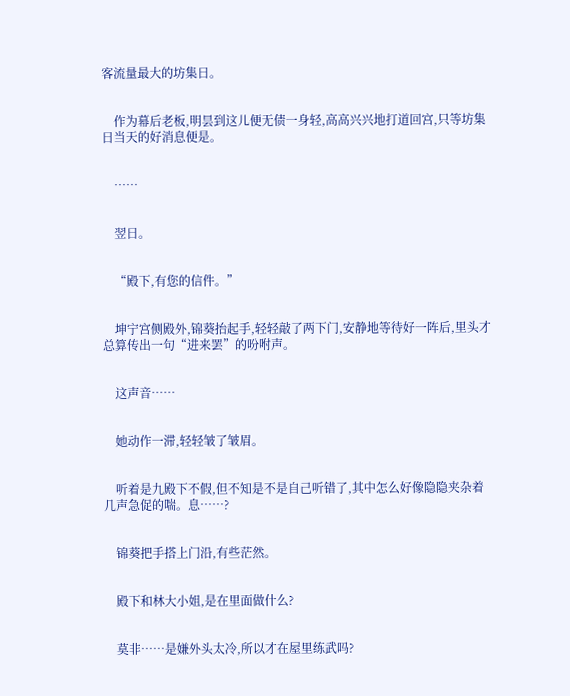客流量最大的坊集日。


    作为幕后老板,明昙到这儿便无债一身轻,高高兴兴地打道回宫,只等坊集日当天的好消息便是。


    ……


    翌日。


    “殿下,有您的信件。”


    坤宁宫侧殿外,锦葵抬起手,轻轻敲了两下门,安静地等待好一阵后,里头才总算传出一句“进来罢”的吩咐声。


    这声音……


    她动作一滞,轻轻皱了皱眉。


    听着是九殿下不假,但不知是不是自己听错了,其中怎么好像隐隐夹杂着几声急促的喘。息……?


    锦葵把手搭上门沿,有些茫然。


    殿下和林大小姐,是在里面做什么?


    莫非……是嫌外头太冷,所以才在屋里练武吗?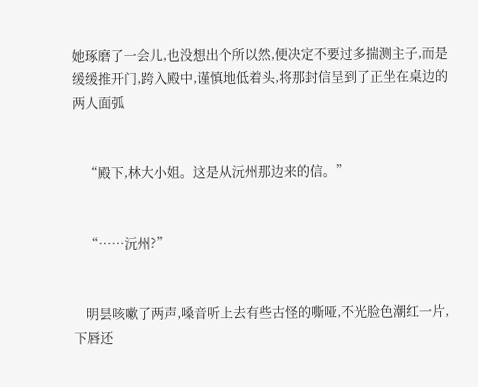她琢磨了一会儿,也没想出个所以然,便决定不要过多揣测主子,而是缓缓推开门,跨入殿中,谨慎地低着头,将那封信呈到了正坐在桌边的两人面弧


    “殿下,林大小姐。这是从沅州那边来的信。”


    “……沅州?”


    明昙咳嗽了两声,嗓音听上去有些古怪的嘶哑,不光脸色潮红一片,下唇还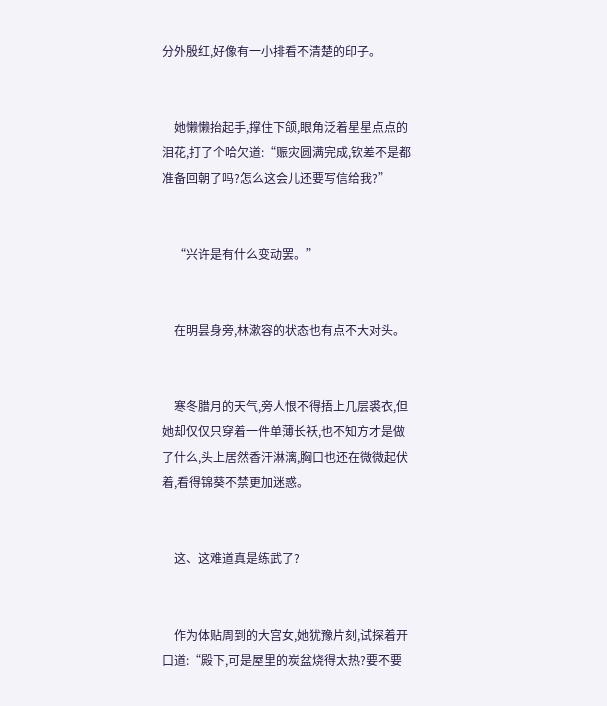分外殷红,好像有一小排看不清楚的印子。


    她懒懒抬起手,撑住下颌,眼角泛着星星点点的泪花,打了个哈欠道:“赈灾圆满完成,钦差不是都准备回朝了吗?怎么这会儿还要写信给我?”


    “兴许是有什么变动罢。”


    在明昙身旁,林漱容的状态也有点不大对头。


    寒冬腊月的天气,旁人恨不得捂上几层裘衣,但她却仅仅只穿着一件单薄长袄,也不知方才是做了什么,头上居然香汗淋漓,胸口也还在微微起伏着,看得锦葵不禁更加迷惑。


    这、这难道真是练武了?


    作为体贴周到的大宫女,她犹豫片刻,试探着开口道:“殿下,可是屋里的炭盆烧得太热?要不要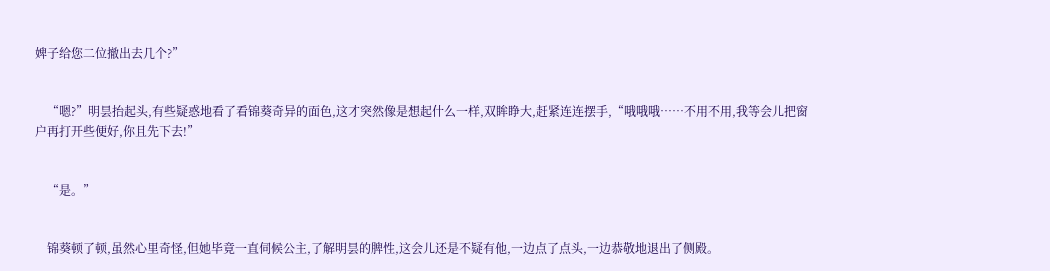婢子给您二位撤出去几个?”


    “嗯?”明昙抬起头,有些疑惑地看了看锦葵奇异的面色,这才突然像是想起什么一样,双眸睁大,赶紧连连摆手,“哦哦哦……不用不用,我等会儿把窗户再打开些便好,你且先下去!”


    “是。”


    锦葵顿了顿,虽然心里奇怪,但她毕竟一直伺候公主,了解明昙的脾性,这会儿还是不疑有他,一边点了点头,一边恭敬地退出了侧殿。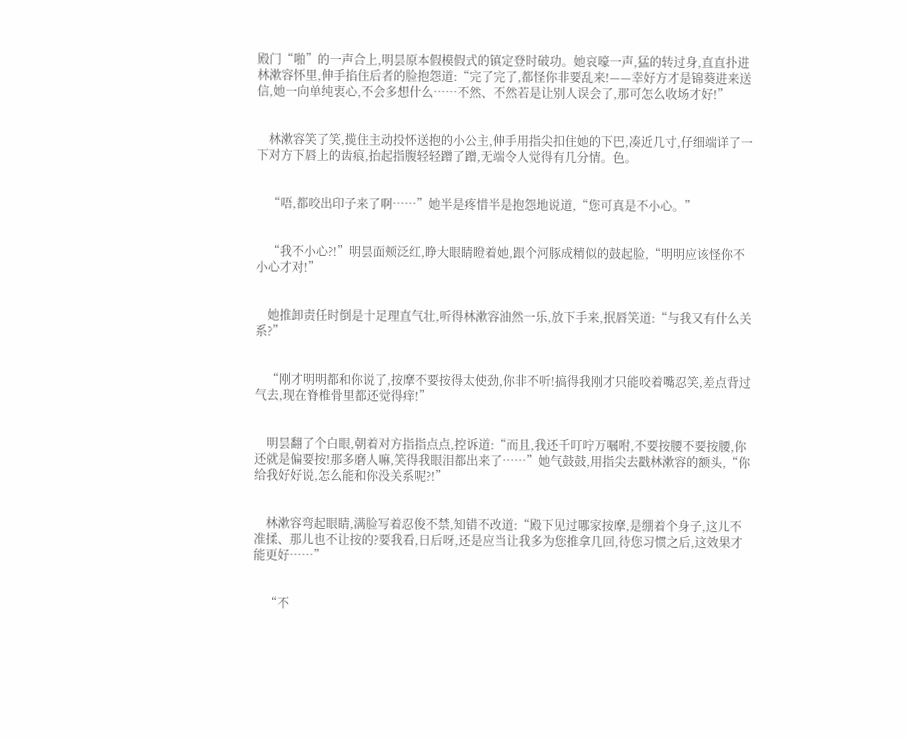殿门“啪”的一声合上,明昙原本假模假式的镇定登时破功。她哀嚎一声,猛的转过身,直直扑进林漱容怀里,伸手掐住后者的脸抱怨道:“完了完了,都怪你非要乱来!——幸好方才是锦葵进来送信,她一向单纯衷心,不会多想什么……不然、不然若是让别人误会了,那可怎么收场才好!”


    林漱容笑了笑,揽住主动投怀送抱的小公主,伸手用指尖扣住她的下巴,凑近几寸,仔细端详了一下对方下唇上的齿痕,抬起指腹轻轻蹭了蹭,无端令人觉得有几分情。色。


    “唔,都咬出印子来了啊……”她半是疼惜半是抱怨地说道,“您可真是不小心。”


    “我不小心?!”明昙面颊泛红,睁大眼睛瞪着她,跟个河豚成精似的鼓起脸,“明明应该怪你不小心才对!”


    她推卸责任时倒是十足理直气壮,听得林漱容油然一乐,放下手来,抿唇笑道:“与我又有什么关系?”


    “刚才明明都和你说了,按摩不要按得太使劲,你非不听!搞得我刚才只能咬着嘴忍笑,差点背过气去,现在脊椎骨里都还觉得痒!”


    明昙翻了个白眼,朝着对方指指点点,控诉道:“而且,我还千叮咛万嘱咐,不要按腰不要按腰,你还就是偏要按!那多磨人嘛,笑得我眼泪都出来了……”她气鼓鼓,用指尖去戳林漱容的额头,“你给我好好说,怎么能和你没关系呢?!”


    林漱容弯起眼睛,满脸写着忍俊不禁,知错不改道:“殿下见过哪家按摩,是绷着个身子,这儿不准揉、那儿也不让按的?要我看,日后呀,还是应当让我多为您推拿几回,待您习惯之后,这效果才能更好……”


    “不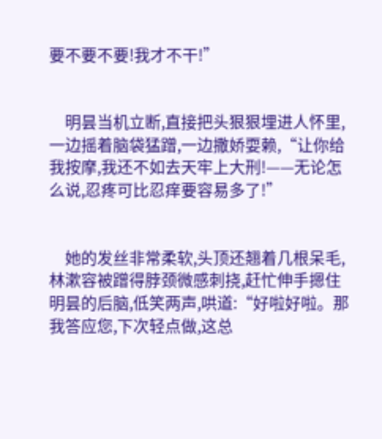要不要不要!我才不干!”


    明昙当机立断,直接把头狠狠埋进人怀里,一边摇着脑袋猛蹭,一边撒娇耍赖,“让你给我按摩,我还不如去天牢上大刑!——无论怎么说,忍疼可比忍痒要容易多了!”


    她的发丝非常柔软,头顶还翘着几根呆毛,林漱容被蹭得脖颈微感刺挠,赶忙伸手摁住明昙的后脑,低笑两声,哄道:“好啦好啦。那我答应您,下次轻点做,这总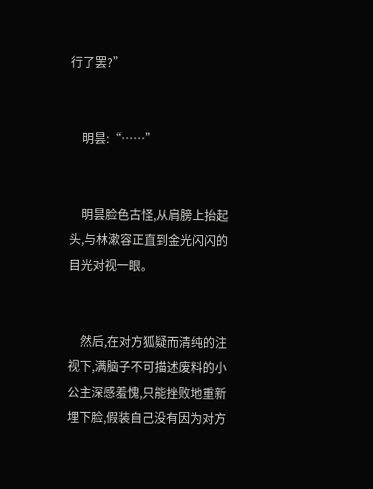行了罢?”


    明昙:“……”


    明昙脸色古怪,从肩膀上抬起头,与林漱容正直到金光闪闪的目光对视一眼。


    然后,在对方狐疑而清纯的注视下,满脑子不可描述废料的小公主深感羞愧,只能挫败地重新埋下脸,假装自己没有因为对方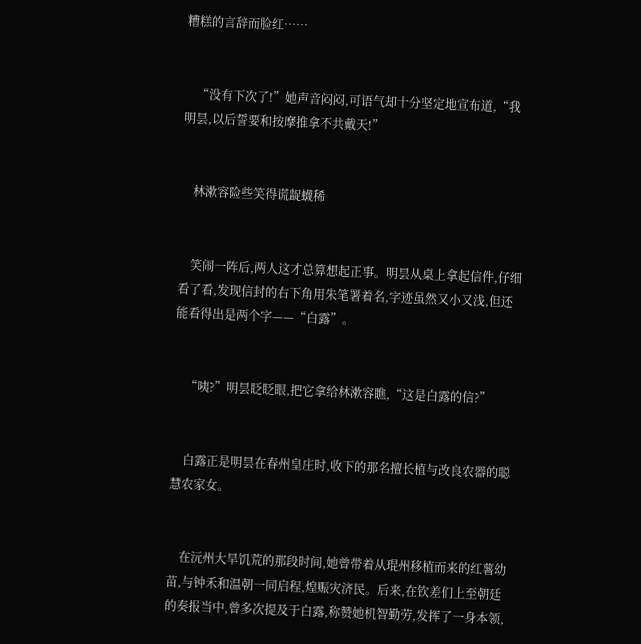糟糕的言辞而脸红……


    “没有下次了!”她声音闷闷,可语气却十分坚定地宣布道,“我明昙,以后誓要和按摩推拿不共戴天!”


    林漱容险些笑得谎龊蠛稀


    笑闹一阵后,两人这才总算想起正事。明昙从桌上拿起信件,仔细看了看,发现信封的右下角用朱笔署着名,字迹虽然又小又浅,但还能看得出是两个字——“白露”。


    “咦?”明昙眨眨眼,把它拿给林漱容瞧,“这是白露的信?”


    白露正是明昙在春州皇庄时,收下的那名擅长植与改良农器的聪慧农家女。


    在沅州大旱饥荒的那段时间,她曾带着从琨州移植而来的红薯幼苗,与钟禾和温朝一同启程,煌赈灾济民。后来,在钦差们上至朝廷的奏报当中,曾多次提及于白露,称赞她机智勤劳,发挥了一身本领,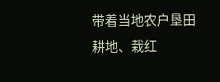带着当地农户垦田耕地、栽红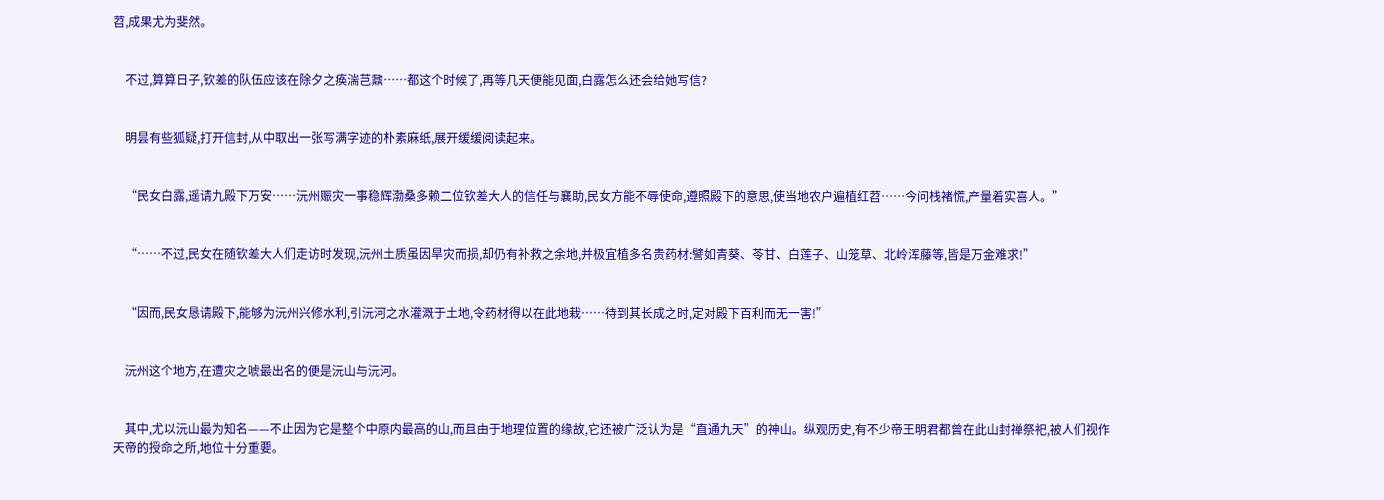苕,成果尤为斐然。


    不过,算算日子,钦差的队伍应该在除夕之痪湍芑鼐……都这个时候了,再等几天便能见面,白露怎么还会给她写信?


    明昙有些狐疑,打开信封,从中取出一张写满字迹的朴素麻纸,展开缓缓阅读起来。


    “民女白露,遥请九殿下万安……沅州赈灾一事稳辉渤桑多赖二位钦差大人的信任与襄助,民女方能不辱使命,遵照殿下的意思,使当地农户遍植红苕……今问栈褚慌,产量着实喜人。”


    “……不过,民女在随钦差大人们走访时发现,沅州土质虽因旱灾而损,却仍有补救之余地,并极宜植多名贵药材:譬如青葵、苓甘、白莲子、山笼草、北岭浑藤等,皆是万金难求!”


    “因而,民女恳请殿下,能够为沅州兴修水利,引沅河之水灌溉于土地,令药材得以在此地栽……待到其长成之时,定对殿下百利而无一害!”


    沅州这个地方,在遭灾之唬最出名的便是沅山与沅河。


    其中,尤以沅山最为知名——不止因为它是整个中原内最高的山,而且由于地理位置的缘故,它还被广泛认为是“直通九天”的神山。纵观历史,有不少帝王明君都曾在此山封禅祭祀,被人们视作天帝的授命之所,地位十分重要。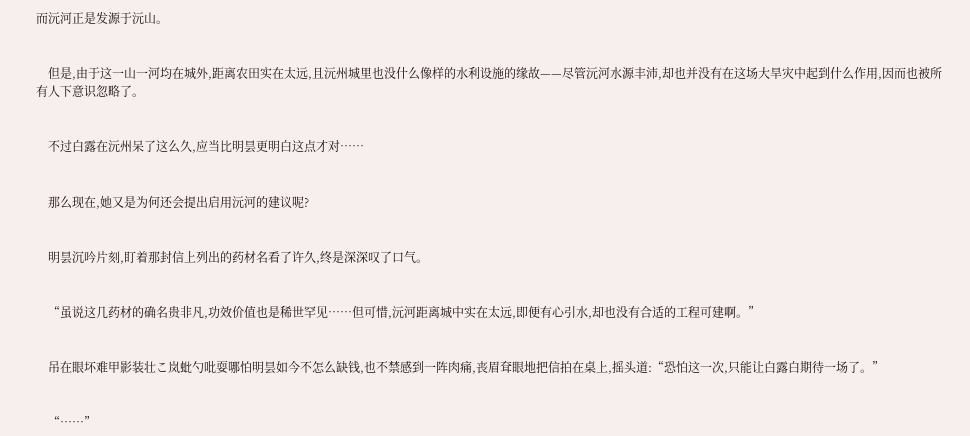而沅河正是发源于沅山。


    但是,由于这一山一河均在城外,距离农田实在太远,且沅州城里也没什么像样的水利设施的缘故——尽管沅河水源丰沛,却也并没有在这场大旱灾中起到什么作用,因而也被所有人下意识忽略了。


    不过白露在沅州呆了这么久,应当比明昙更明白这点才对……


    那么现在,她又是为何还会提出启用沅河的建议呢?


    明昙沉吟片刻,盯着那封信上列出的药材名看了许久,终是深深叹了口气。


    “虽说这几药材的确名贵非凡,功效价值也是稀世罕见……但可惜,沅河距离城中实在太远,即便有心引水,却也没有合适的工程可建啊。”


    吊在眼坏难甲影装壮こ岚蚍勺吡耍哪怕明昙如今不怎么缺钱,也不禁感到一阵肉痛,丧眉耷眼地把信拍在桌上,摇头道:“恐怕这一次,只能让白露白期待一场了。”


    “……”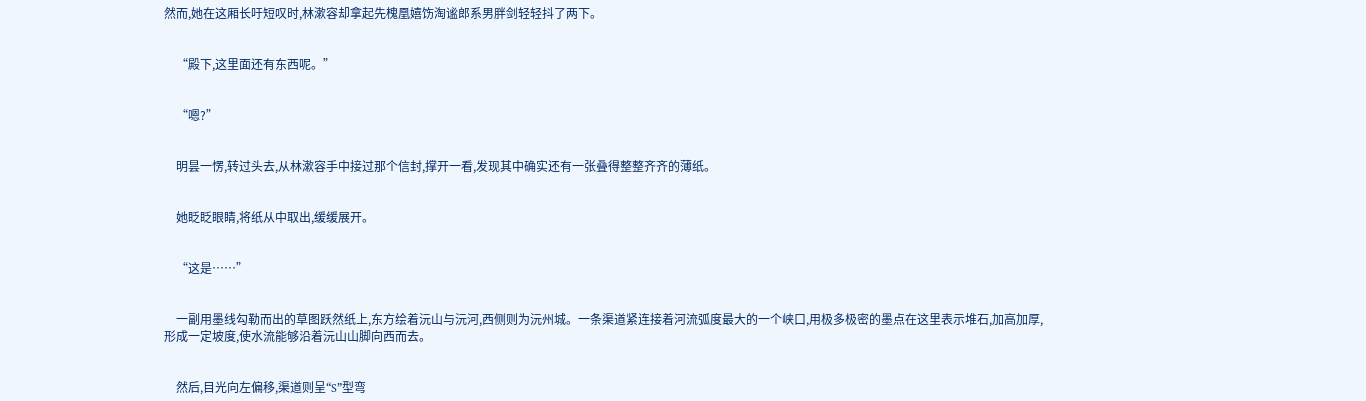然而,她在这厢长吁短叹时,林漱容却拿起先槐凰嬉饬淘谧郎系男胖剑轻轻抖了两下。


    “殿下,这里面还有东西呢。”


    “嗯?”


    明昙一愣,转过头去,从林漱容手中接过那个信封,撑开一看,发现其中确实还有一张叠得整整齐齐的薄纸。


    她眨眨眼睛,将纸从中取出,缓缓展开。


    “这是……”


    一副用墨线勾勒而出的草图跃然纸上,东方绘着沅山与沅河,西侧则为沅州城。一条渠道紧连接着河流弧度最大的一个峡口,用极多极密的墨点在这里表示堆石,加高加厚,形成一定坡度,使水流能够沿着沅山山脚向西而去。


    然后,目光向左偏移,渠道则呈“S”型弯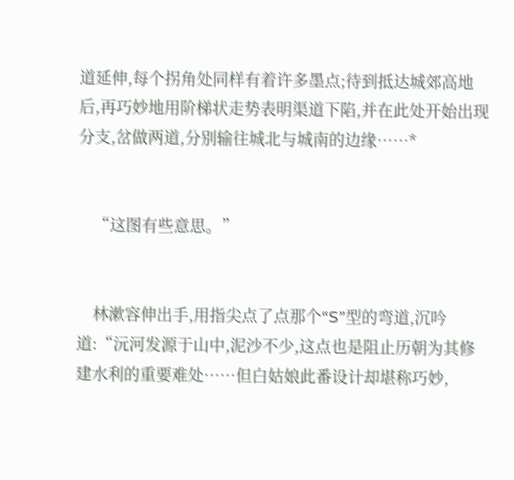道延伸,每个拐角处同样有着许多墨点;待到抵达城郊高地后,再巧妙地用阶梯状走势表明渠道下陷,并在此处开始出现分支,岔做两道,分别输往城北与城南的边缘……*


    “这图有些意思。”


    林漱容伸出手,用指尖点了点那个“S”型的弯道,沉吟道:“沅河发源于山中,泥沙不少,这点也是阻止历朝为其修建水利的重要难处……但白姑娘此番设计却堪称巧妙,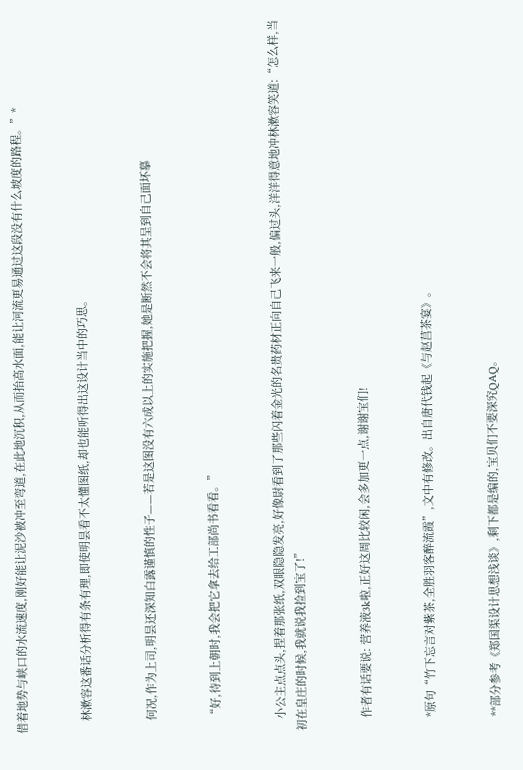借着地势与峡口的水流速度,刚好能让泥沙被冲至弯道,在此地沉积,从而抬高水面,能让河流更易通过这段没有什么坡度的路程。”*


    林漱容这番话分析得有条有理,即使明昙看不太懂图纸,却也能听得出这设计当中的巧思。


    何况,作为上司,明昙还深知白露谨慎的性子——若是这图没有六成以上的实施把握,她是断然不会将其呈到自己面坏摹


    “好,待到上朝时,我会把它拿去给工部尚书看看。”


    小公主点点头,捏着那张纸,双眼隐隐发亮,好像尉看到了那些闪着金光的名贵药材正向自己飞来一般,偏过头,洋洋得意地冲林漱容笑道:“怎么样,当初在皇庄的时候,我就说我捡到宝了!”


    作者有话要说: 营养液3k啦,正好这周比较闲,会多加更一点,谢谢宝们!


    *原句“竹下忘言对紫茶,全胜羽客醉流霞”,文中有修改。出自唐代钱起《与赵莒茶宴》。


    **部分参考《郑国渠设计思想浅谈》,剩下都是编的,宝贝们不要深究QAQ。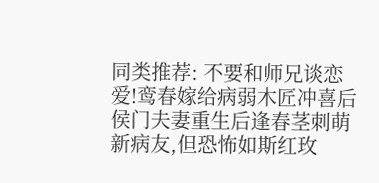同类推荐: 不要和师兄谈恋爱!鸾春嫁给病弱木匠冲喜后侯门夫妻重生后逢春茎刺萌新病友,但恐怖如斯红玫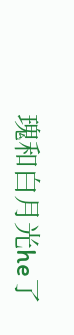瑰和白月光he了